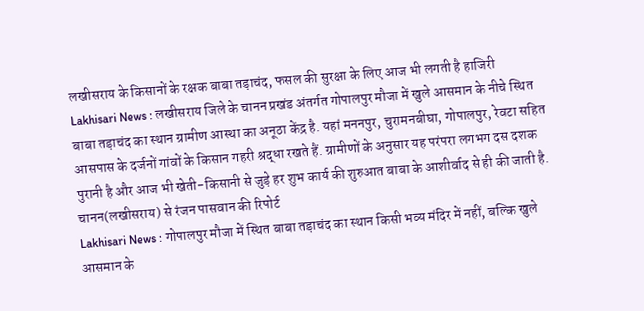लखीसराय के किसानों के रक्षक बाबा तड़ाचंद, फसल की सुरक्षा के लिए आज भी लगती है हाजिरी
Lakhisari News : लखीसराय जिले के चानन प्रखंड अंतर्गत गोपालपुर मौजा में खुले आसमान के नीचे स्थित बाबा तड़ाचंद का स्थान ग्रामीण आस्था का अनूठा केंद्र है. यहां मननपुर, चुरामनबीघा, गोपालपुर, रेवटा सहित आसपास के दर्जनों गांवों के किसान गहरी श्रद्धा रखते हैं. ग्रामीणों के अनुसार यह परंपरा लगभग दस दशक पुरानी है और आज भी खेती-किसानी से जुड़े हर शुभ कार्य की शुरुआत बाबा के आशीर्वाद से ही की जाती है.
चानन(लखीसराय) से रंजन पासवान की रिपोर्ट
Lakhisari News : गोपालपुर मौजा में स्थित बाबा तड़ाचंद का स्थान किसी भव्य मंदिर में नहीं, बल्कि खुले आसमान के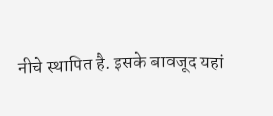नीचे स्थापित है. इसके बावजूद यहां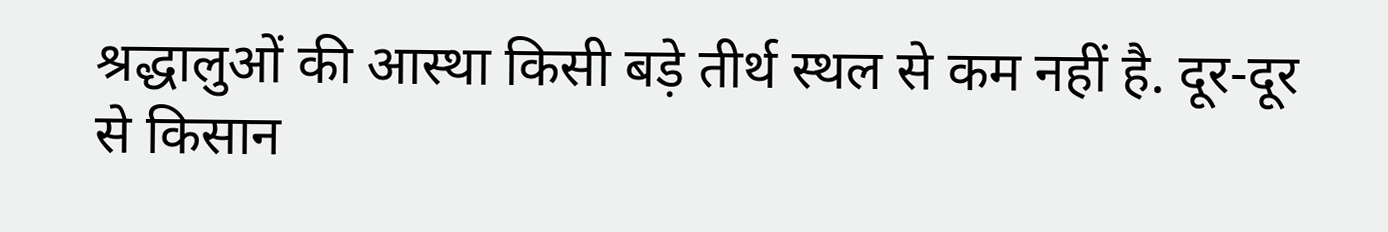श्रद्धालुओं की आस्था किसी बड़े तीर्थ स्थल से कम नहीं है. दूर-दूर से किसान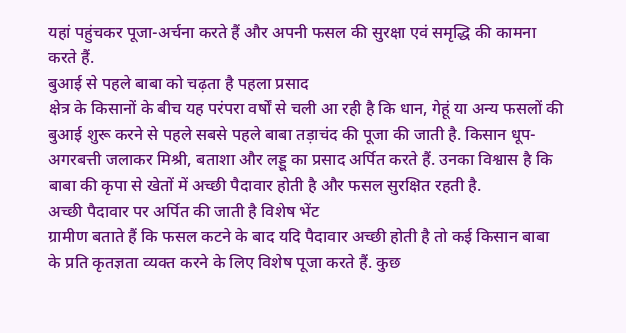यहां पहुंचकर पूजा-अर्चना करते हैं और अपनी फसल की सुरक्षा एवं समृद्धि की कामना करते हैं.
बुआई से पहले बाबा को चढ़ता है पहला प्रसाद
क्षेत्र के किसानों के बीच यह परंपरा वर्षों से चली आ रही है कि धान, गेहूं या अन्य फसलों की बुआई शुरू करने से पहले सबसे पहले बाबा तड़ाचंद की पूजा की जाती है. किसान धूप-अगरबत्ती जलाकर मिश्री, बताशा और लड्डू का प्रसाद अर्पित करते हैं. उनका विश्वास है कि बाबा की कृपा से खेतों में अच्छी पैदावार होती है और फसल सुरक्षित रहती है.
अच्छी पैदावार पर अर्पित की जाती है विशेष भेंट
ग्रामीण बताते हैं कि फसल कटने के बाद यदि पैदावार अच्छी होती है तो कई किसान बाबा के प्रति कृतज्ञता व्यक्त करने के लिए विशेष पूजा करते हैं. कुछ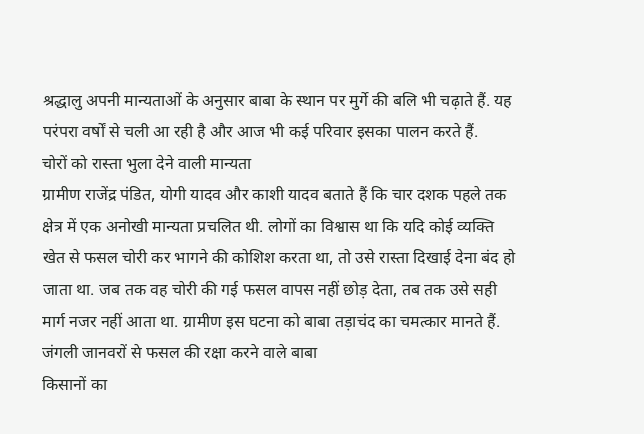श्रद्धालु अपनी मान्यताओं के अनुसार बाबा के स्थान पर मुर्गे की बलि भी चढ़ाते हैं. यह परंपरा वर्षों से चली आ रही है और आज भी कई परिवार इसका पालन करते हैं.
चोरों को रास्ता भुला देने वाली मान्यता
ग्रामीण राजेंद्र पंडित, योगी यादव और काशी यादव बताते हैं कि चार दशक पहले तक क्षेत्र में एक अनोखी मान्यता प्रचलित थी. लोगों का विश्वास था कि यदि कोई व्यक्ति खेत से फसल चोरी कर भागने की कोशिश करता था, तो उसे रास्ता दिखाई देना बंद हो जाता था. जब तक वह चोरी की गई फसल वापस नहीं छोड़ देता, तब तक उसे सही मार्ग नजर नहीं आता था. ग्रामीण इस घटना को बाबा तड़ाचंद का चमत्कार मानते हैं.
जंगली जानवरों से फसल की रक्षा करने वाले बाबा
किसानों का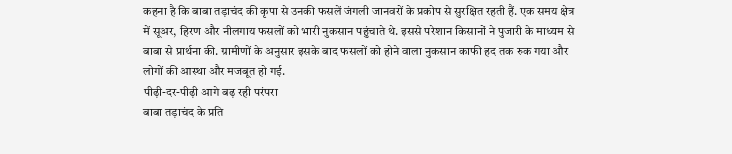कहना है कि बाबा तड़ाचंद की कृपा से उनकी फसलें जंगली जानवरों के प्रकोप से सुरक्षित रहती हैं. एक समय क्षेत्र में सूअर, हिरण और नीलगाय फसलों को भारी नुकसान पहुंचाते थे. इससे परेशान किसानों ने पुजारी के माध्यम से बाबा से प्रार्थना की. ग्रामीणों के अनुसार इसके बाद फसलों को होने वाला नुकसान काफी हद तक रुक गया और लोगों की आस्था और मजबूत हो गई.
पीढ़ी-दर-पीढ़ी आगे बढ़ रही परंपरा
बाबा तड़ाचंद के प्रति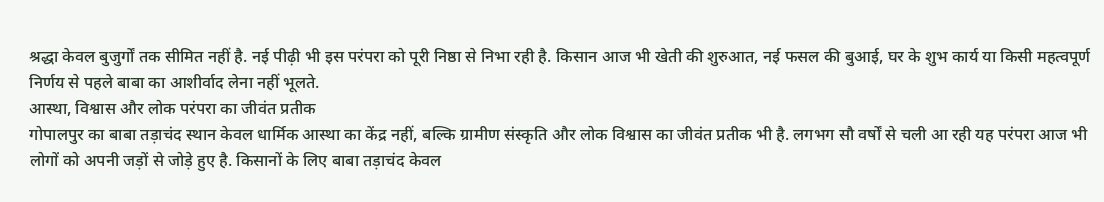श्रद्धा केवल बुजुर्गों तक सीमित नहीं है. नई पीढ़ी भी इस परंपरा को पूरी निष्ठा से निभा रही है. किसान आज भी खेती की शुरुआत, नई फसल की बुआई, घर के शुभ कार्य या किसी महत्वपूर्ण निर्णय से पहले बाबा का आशीर्वाद लेना नहीं भूलते.
आस्था, विश्वास और लोक परंपरा का जीवंत प्रतीक
गोपालपुर का बाबा तड़ाचंद स्थान केवल धार्मिक आस्था का केंद्र नहीं, बल्कि ग्रामीण संस्कृति और लोक विश्वास का जीवंत प्रतीक भी है. लगभग सौ वर्षों से चली आ रही यह परंपरा आज भी लोगों को अपनी जड़ों से जोड़े हुए है. किसानों के लिए बाबा तड़ाचंद केवल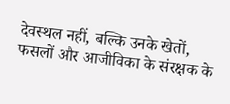देवस्थल नहीं, बल्कि उनके खेतों, फसलों और आजीविका के संरक्षक के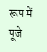रूप में पूजे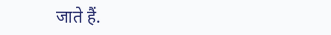जाते हैं.